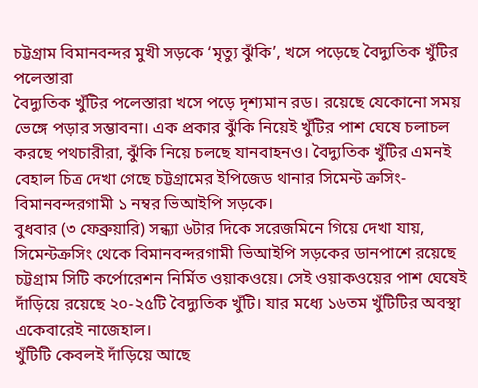চট্টগ্রাম বিমানবন্দর মুখী সড়কে ‘মৃত্যু ঝুঁকি’, খসে পড়েছে বৈদ্যুতিক খুঁটির পলেস্তারা
বৈদ্যুতিক খুঁটির পলেস্তারা খসে পড়ে দৃশ্যমান রড। রয়েছে যেকোনো সময় ভেঙ্গে পড়ার সম্ভাবনা। এক প্রকার ঝুঁকি নিয়েই খুঁটির পাশ ঘেষে চলাচল করছে পথচারীরা, ঝুঁকি নিয়ে চলছে যানবাহনও। বৈদ্যুতিক খুঁটির এমনই বেহাল চিত্র দেখা গেছে চট্টগ্রামের ইপিজেড থানার সিমেন্ট ক্রসিং-বিমানবন্দরগামী ১ নম্বর ভিআইপি সড়কে।
বুধবার (৩ ফেব্রুয়ারি) সন্ধ্যা ৬টার দিকে সরেজমিনে গিয়ে দেখা যায়, সিমেন্টক্রসিং থেকে বিমানবন্দরগামী ভিআইপি সড়কের ডানপাশে রয়েছে চট্টগ্রাম সিটি কর্পোরেশন নির্মিত ওয়াকওয়ে। সেই ওয়াকওয়ের পাশ ঘেষেই দাঁড়িয়ে রয়েছে ২০-২৫টি বৈদ্যুতিক খুঁটি। যার মধ্যে ১৬তম খুঁটিটির অবস্থা একেবারেই নাজেহাল।
খুঁটিটি কেবলই দাঁড়িয়ে আছে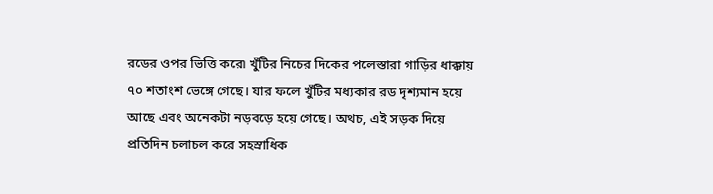রডের ওপর ভিত্তি করে৷ খুঁটির নিচের দিকের পলেস্তারা গাড়ির ধাক্কায় ৭০ শতাংশ ভেঙ্গে গেছে। যার ফলে খুঁটির মধ্যকার রড দৃশ্যমান হয়ে আছে এবং অনেকটা নড়বড়ে হয়ে গেছে। অথচ, এই সড়ক দিয়ে প্রতিদিন চলাচল করে সহস্রাধিক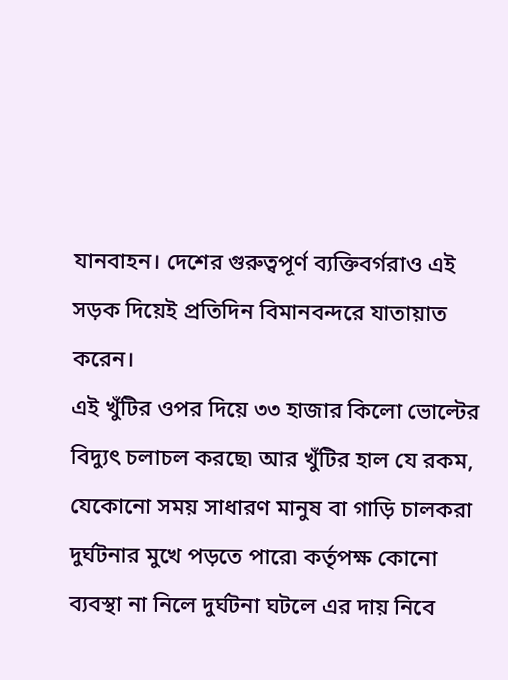যানবাহন। দেশের গুরুত্বপূর্ণ ব্যক্তিবর্গরাও এই সড়ক দিয়েই প্রতিদিন বিমানবন্দরে যাতায়াত করেন।
এই খুঁটির ওপর দিয়ে ৩৩ হাজার কিলো ভোল্টের বিদ্যুৎ চলাচল করছে৷ আর খুঁটির হাল যে রকম, যেকোনো সময় সাধারণ মানুষ বা গাড়ি চালকরা দুর্ঘটনার মুখে পড়তে পারে৷ কর্তৃপক্ষ কোনো ব্যবস্থা না নিলে দুর্ঘটনা ঘটলে এর দায় নিবে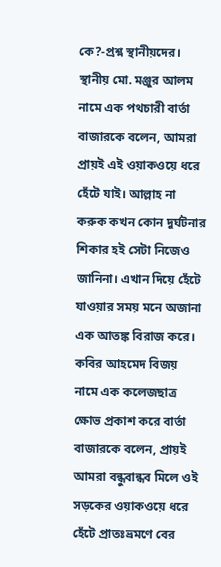কে?-প্রশ্ন স্থানীয়দের।
স্থানীয় মো. মঞ্জুর আলম নামে এক পথচারী বার্তা বাজারকে বলেন, আমরা প্রায়ই এই ওয়াকওয়ে ধরে হেঁটে যাই। আল্লাহ না করুক কখন কোন দুর্ঘটনার শিকার হই সেটা নিজেও জানিনা। এখান দিয়ে হেঁটে যাওয়ার সময় মনে অজানা এক আতঙ্ক বিরাজ করে।
কবির আহমেদ বিজয় নামে এক কলেজছাত্র ক্ষোভ প্রকাশ করে বার্তা বাজারকে বলেন, প্রায়ই আমরা বন্ধুবান্ধব মিলে ওই সড়কের ওয়াকওয়ে ধরে হেঁটে প্রাতঃভ্রমণে বের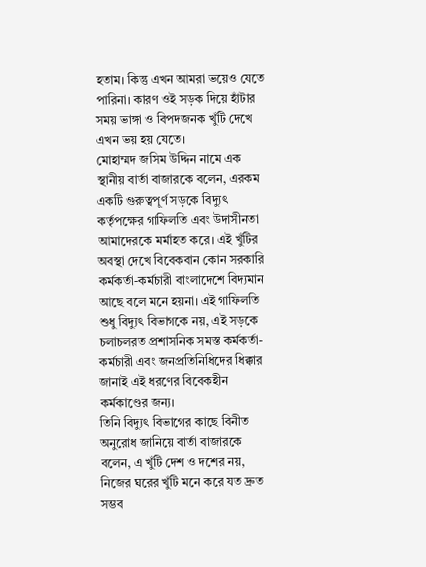হতাম। কিন্তু এখন আমরা ভয়েও যেতে পারিনা। কারণ ওই সড়ক দিয়ে হাঁটার সময় ভাঙ্গা ও বিপদজনক খুঁটি দেখে এখন ভয় হয় যেতে।
মোহাম্মদ জসিম উদ্দিন নামে এক স্থানীয় বার্তা বাজারকে বলেন, এরকম একটি গুরুত্বপূর্ণ সড়কে বিদ্যুৎ কর্তৃপক্ষের গাফিলতি এবং উদাসীনতা আমাদেরকে মর্মাহত করে। এই খুঁটির অবস্থা দেখে বিবেকবান কোন সরকারি কর্মকর্তা-কর্মচারী বাংলাদেশে বিদ্যমান আছে বলে মনে হয়না। এই গাফিলতি শুধু বিদ্যুৎ বিভাগকে নয়, এই সড়কে চলাচলরত প্রশাসনিক সমস্ত কর্মকর্তা-কর্মচারী এবং জনপ্রতিনিধিদের ধিক্কার জানাই এই ধরণের বিবেকহীন কর্মকাণ্ডের জন্য।
তিনি বিদ্যুৎ বিভাগের কাছে বিনীত অনুরোধ জানিয়ে বার্তা বাজারকে বলেন, এ খুঁটি দেশ ও দশের নয়, নিজের ঘরের খুঁটি মনে করে যত দ্রুত সম্ভব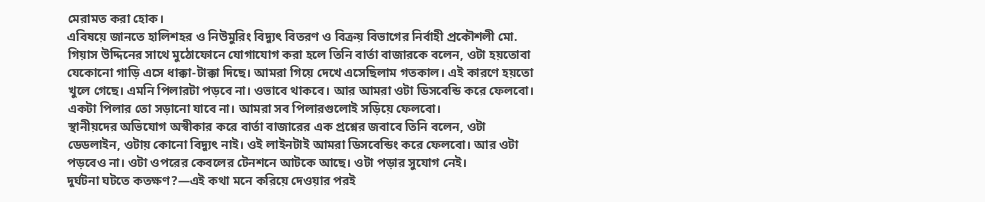মেরামত করা হোক।
এবিষয়ে জানতে হালিশহর ও নিউমুরিং বিদ্যুৎ বিতরণ ও বিক্রয় বিভাগের নির্বাহী প্রকৌশলী মো. গিয়াস উদ্দিনের সাথে মুঠোফোনে যোগাযোগ করা হলে তিনি বার্তা বাজারকে বলেন, ওটা হয়তোবা যেকোনো গাড়ি এসে ধাক্কা-টাক্কা দিছে। আমরা গিয়ে দেখে এসেছিলাম গতকাল। এই কারণে হয়তো খুলে গেছে। এমনি পিলারটা পড়বে না। ওভাবে থাকবে। আর আমরা ওটা ডিসবেন্ডি করে ফেলবো। একটা পিলার তো সড়ানো যাবে না। আমরা সব পিলারগুলোই সড়িয়ে ফেলবো।
স্থানীয়দের অভিযোগ অস্বীকার করে বার্তা বাজারের এক প্রশ্নের জবাবে তিনি বলেন, ওটা ডেডলাইন, ওটায় কোনো বিদ্যুৎ নাই। ওই লাইনটাই আমরা ডিসবেন্ডিং করে ফেলবো। আর ওটা পড়বেও না। ওটা ওপরের কেবলের টেনশনে আটকে আছে। ওটা পড়ার সুযোগ নেই।
দুর্ঘটনা ঘটতে কতক্ষণ?—এই কথা মনে করিয়ে দেওয়ার পরই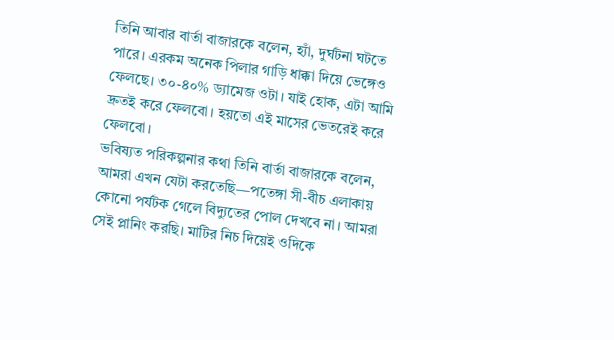তিনি আবার বার্তা বাজারকে বলেন, হ্যাঁ, দুর্ঘটনা ঘটতে পারে। এরকম অনেক পিলার গাড়ি ধাক্কা দিয়ে ভেঙ্গেও ফেলছে। ৩০-৪০% ড্যামেজ ওটা। যাই হোক, এটা আমি দ্রুতই করে ফেলবো। হয়তো এই মাসের ভেতরেই করে ফেলবো।
ভবিষ্যত পরিকল্পনার কথা তিনি বার্তা বাজারকে বলেন, আমরা এখন যেটা করতেছি—পতেঙ্গা সী-বীচ এলাকায় কোনো পর্যটক গেলে বিদ্যুতের পোল দেখবে না। আমরা সেই প্লানিং করছি। মাটির নিচ দিয়েই ওদিকে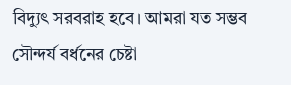বিদ্যুৎ সরবরাহ হবে। আমরা যত সম্ভব সৌন্দর্য বর্ধনের চেষ্টা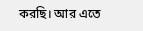করছি। আর এতে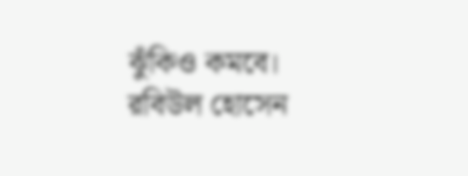ঝুঁকিও কমবে।
রবিউল হোসেন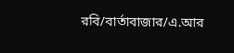রবি/বার্তাবাজার/এ.আর